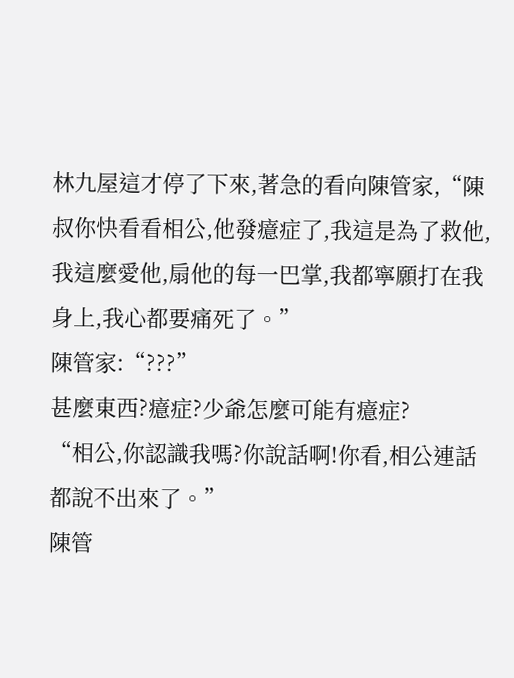林九屋這才停了下來,著急的看向陳管家,“陳叔你快看看相公,他發癔症了,我這是為了救他,我這麼愛他,扇他的每一巴掌,我都寧願打在我身上,我心都要痛死了。”
陳管家:“???”
甚麼東西?癔症?少爺怎麼可能有癔症?
“相公,你認識我嗎?你說話啊!你看,相公連話都說不出來了。”
陳管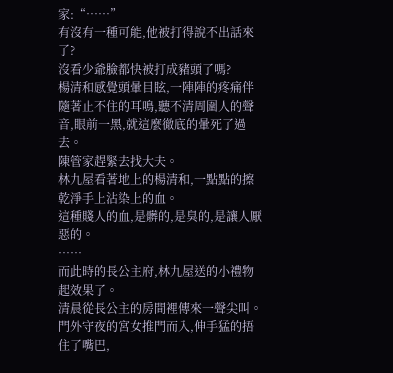家:“……”
有沒有一種可能,他被打得說不出話來了?
沒看少爺臉都快被打成豬頭了嗎?
楊清和感覺頭暈目眩,一陣陣的疼痛伴隨著止不住的耳鳴,聽不清周圍人的聲音,眼前一黑,就這麼徹底的暈死了過去。
陳管家趕緊去找大夫。
林九屋看著地上的楊清和,一點點的擦乾淨手上沾染上的血。
這種賤人的血,是髒的,是臭的,是讓人厭惡的。
……
而此時的長公主府,林九屋送的小禮物起效果了。
清晨從長公主的房間裡傳來一聲尖叫。
門外守夜的宮女推門而入,伸手猛的捂住了嘴巴,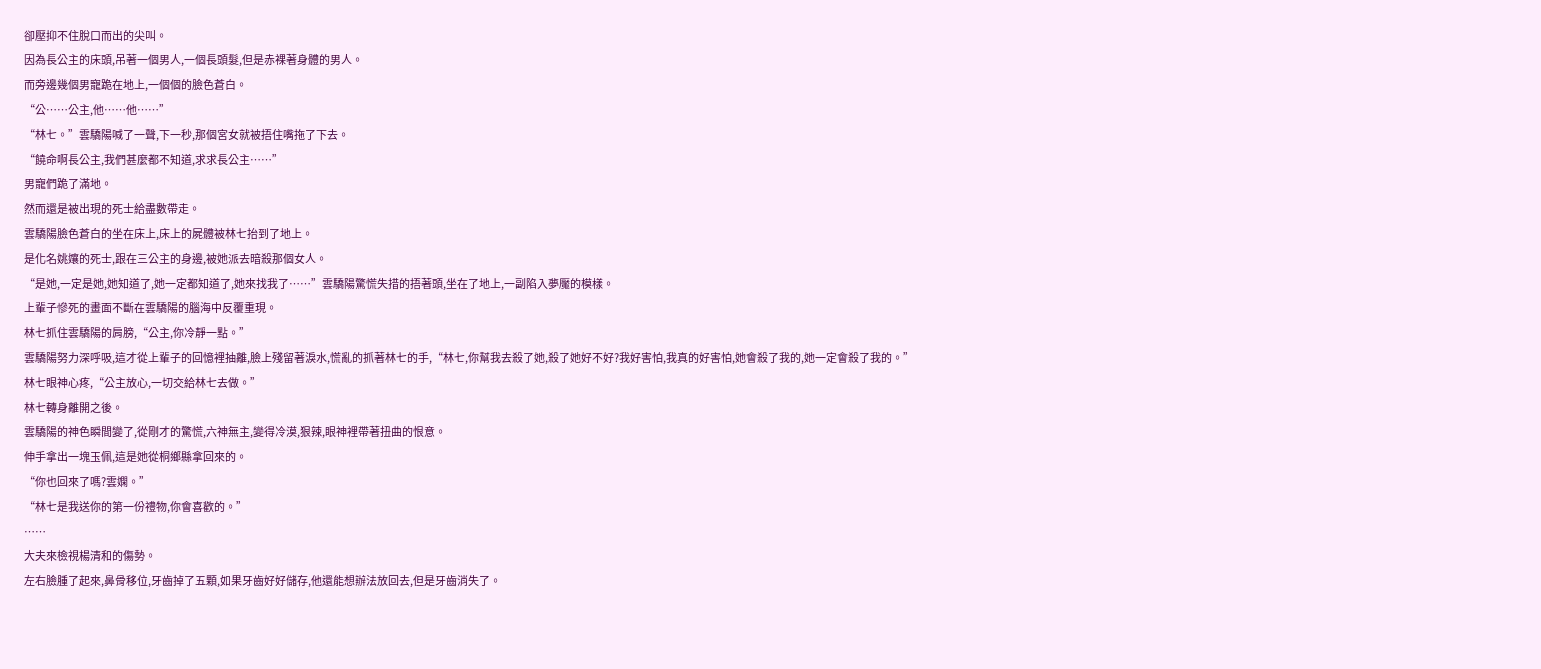卻壓抑不住脫口而出的尖叫。
因為長公主的床頭,吊著一個男人,一個長頭髮,但是赤裸著身體的男人。
而旁邊幾個男寵跪在地上,一個個的臉色蒼白。
“公……公主,他……他……”
“林七。”雲驕陽喊了一聲,下一秒,那個宮女就被捂住嘴拖了下去。
“饒命啊長公主,我們甚麼都不知道,求求長公主……”
男寵們跪了滿地。
然而還是被出現的死士給盡數帶走。
雲驕陽臉色蒼白的坐在床上,床上的屍體被林七抬到了地上。
是化名姚孃的死士,跟在三公主的身邊,被她派去暗殺那個女人。
“是她,一定是她,她知道了,她一定都知道了,她來找我了……”雲驕陽驚慌失措的捂著頭,坐在了地上,一副陷入夢魘的模樣。
上輩子慘死的畫面不斷在雲驕陽的腦海中反覆重現。
林七抓住雲驕陽的肩膀,“公主,你冷靜一點。”
雲驕陽努力深呼吸,這才從上輩子的回憶裡抽離,臉上殘留著淚水,慌亂的抓著林七的手,“林七,你幫我去殺了她,殺了她好不好?我好害怕,我真的好害怕,她會殺了我的,她一定會殺了我的。”
林七眼神心疼,“公主放心,一切交給林七去做。”
林七轉身離開之後。
雲驕陽的神色瞬間變了,從剛才的驚慌,六神無主,變得冷漠,狠辣,眼神裡帶著扭曲的恨意。
伸手拿出一塊玉佩,這是她從桐鄉縣拿回來的。
“你也回來了嗎?雲嫻。”
“林七是我送你的第一份禮物,你會喜歡的。”
……
大夫來檢視楊清和的傷勢。
左右臉腫了起來,鼻骨移位,牙齒掉了五顆,如果牙齒好好儲存,他還能想辦法放回去,但是牙齒消失了。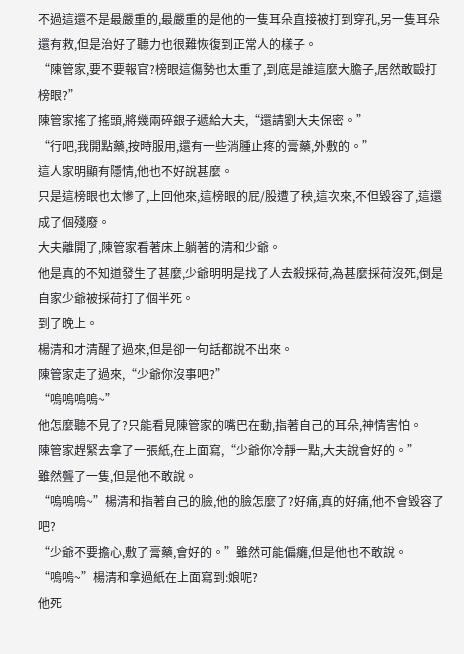不過這還不是最嚴重的,最嚴重的是他的一隻耳朵直接被打到穿孔,另一隻耳朵還有救,但是治好了聽力也很難恢復到正常人的樣子。
“陳管家,要不要報官?榜眼這傷勢也太重了,到底是誰這麼大膽子,居然敢毆打榜眼?”
陳管家搖了搖頭,將幾兩碎銀子遞給大夫,“還請劉大夫保密。”
“行吧,我開點藥,按時服用,還有一些消腫止疼的膏藥,外敷的。”
這人家明顯有隱情,他也不好說甚麼。
只是這榜眼也太慘了,上回他來,這榜眼的屁/股遭了秧,這次來,不但毀容了,這還成了個殘廢。
大夫離開了,陳管家看著床上躺著的清和少爺。
他是真的不知道發生了甚麼,少爺明明是找了人去殺採荷,為甚麼採荷沒死,倒是自家少爺被採荷打了個半死。
到了晚上。
楊清和才清醒了過來,但是卻一句話都說不出來。
陳管家走了過來,“少爺你沒事吧?”
“嗚嗚嗚嗚~”
他怎麼聽不見了?只能看見陳管家的嘴巴在動,指著自己的耳朵,神情害怕。
陳管家趕緊去拿了一張紙,在上面寫,“少爺你冷靜一點,大夫說會好的。”
雖然聾了一隻,但是他不敢說。
“嗚嗚嗚~”楊清和指著自己的臉,他的臉怎麼了?好痛,真的好痛,他不會毀容了吧?
“少爺不要擔心,敷了膏藥,會好的。”雖然可能偏癱,但是他也不敢說。
“嗚嗚~”楊清和拿過紙在上面寫到:娘呢?
他死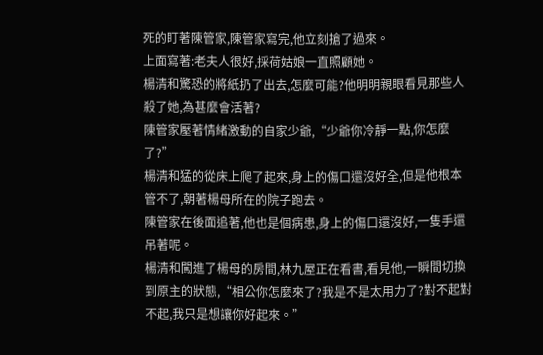死的盯著陳管家,陳管家寫完,他立刻搶了過來。
上面寫著:老夫人很好,採荷姑娘一直照顧她。
楊清和驚恐的將紙扔了出去,怎麼可能?他明明親眼看見那些人殺了她,為甚麼會活著?
陳管家壓著情緒激動的自家少爺,“少爺你冷靜一點,你怎麼了?”
楊清和猛的從床上爬了起來,身上的傷口還沒好全,但是他根本管不了,朝著楊母所在的院子跑去。
陳管家在後面追著,他也是個病患,身上的傷口還沒好,一隻手還吊著呢。
楊清和闖進了楊母的房間,林九屋正在看書,看見他,一瞬間切換到原主的狀態,“相公你怎麼來了?我是不是太用力了?對不起對不起,我只是想讓你好起來。”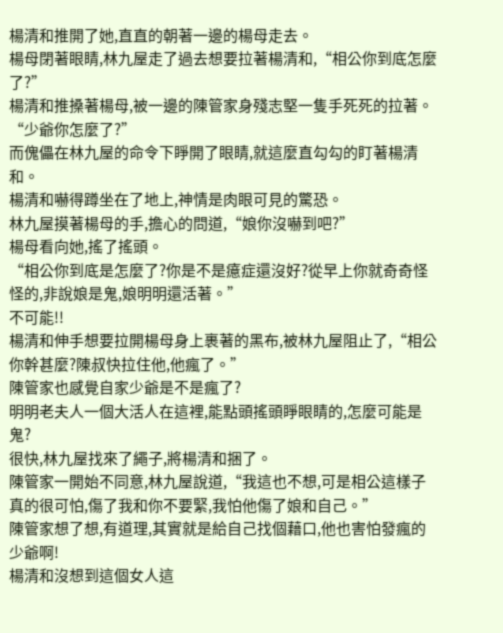楊清和推開了她,直直的朝著一邊的楊母走去。
楊母閉著眼睛,林九屋走了過去想要拉著楊清和,“相公你到底怎麼了?”
楊清和推搡著楊母,被一邊的陳管家身殘志堅一隻手死死的拉著。
“少爺你怎麼了?”
而傀儡在林九屋的命令下睜開了眼睛,就這麼直勾勾的盯著楊清和。
楊清和嚇得蹲坐在了地上,神情是肉眼可見的驚恐。
林九屋摸著楊母的手,擔心的問道,“娘你沒嚇到吧?”
楊母看向她,搖了搖頭。
“相公你到底是怎麼了?你是不是癔症還沒好?從早上你就奇奇怪怪的,非說娘是鬼,娘明明還活著。”
不可能!!
楊清和伸手想要拉開楊母身上裹著的黑布,被林九屋阻止了,“相公你幹甚麼?陳叔快拉住他,他瘋了。”
陳管家也感覺自家少爺是不是瘋了?
明明老夫人一個大活人在這裡,能點頭搖頭睜眼睛的,怎麼可能是鬼?
很快,林九屋找來了繩子,將楊清和捆了。
陳管家一開始不同意,林九屋說道,“我這也不想,可是相公這樣子真的很可怕,傷了我和你不要緊,我怕他傷了娘和自己。”
陳管家想了想,有道理,其實就是給自己找個藉口,他也害怕發瘋的少爺啊!
楊清和沒想到這個女人這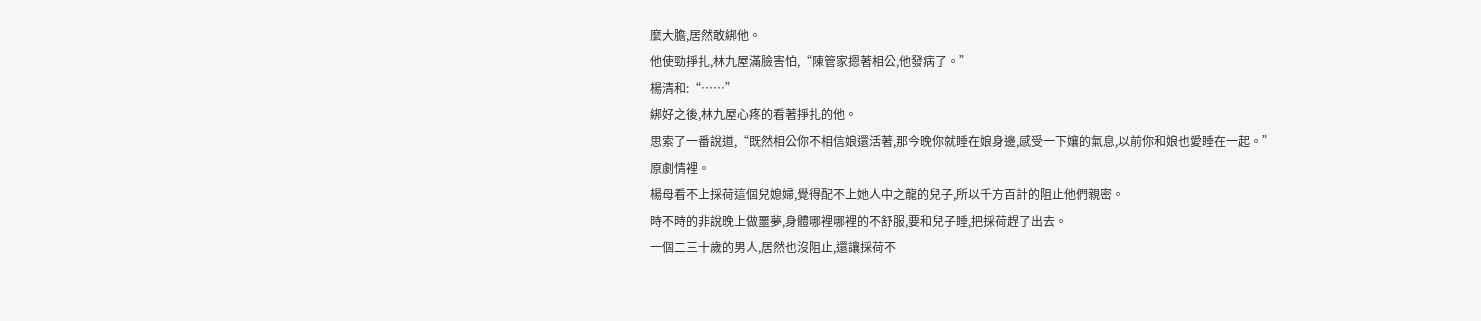麼大膽,居然敢綁他。
他使勁掙扎,林九屋滿臉害怕,“陳管家摁著相公,他發病了。”
楊清和:“……”
綁好之後,林九屋心疼的看著掙扎的他。
思索了一番說道,“既然相公你不相信娘還活著,那今晚你就睡在娘身邊,感受一下孃的氣息,以前你和娘也愛睡在一起。”
原劇情裡。
楊母看不上採荷這個兒媳婦,覺得配不上她人中之龍的兒子,所以千方百計的阻止他們親密。
時不時的非說晚上做噩夢,身體哪裡哪裡的不舒服,要和兒子睡,把採荷趕了出去。
一個二三十歲的男人,居然也沒阻止,還讓採荷不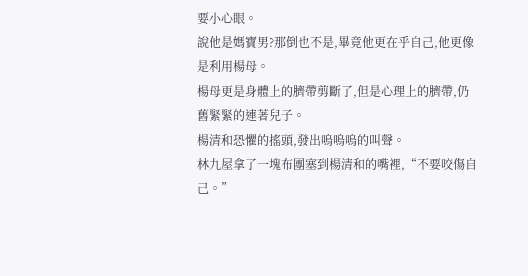要小心眼。
說他是媽寶男?那倒也不是,畢竟他更在乎自己,他更像是利用楊母。
楊母更是身體上的臍帶剪斷了,但是心理上的臍帶,仍舊緊緊的連著兒子。
楊清和恐懼的搖頭,發出嗚嗚嗚的叫聲。
林九屋拿了一塊布團塞到楊清和的嘴裡,“不要咬傷自己。”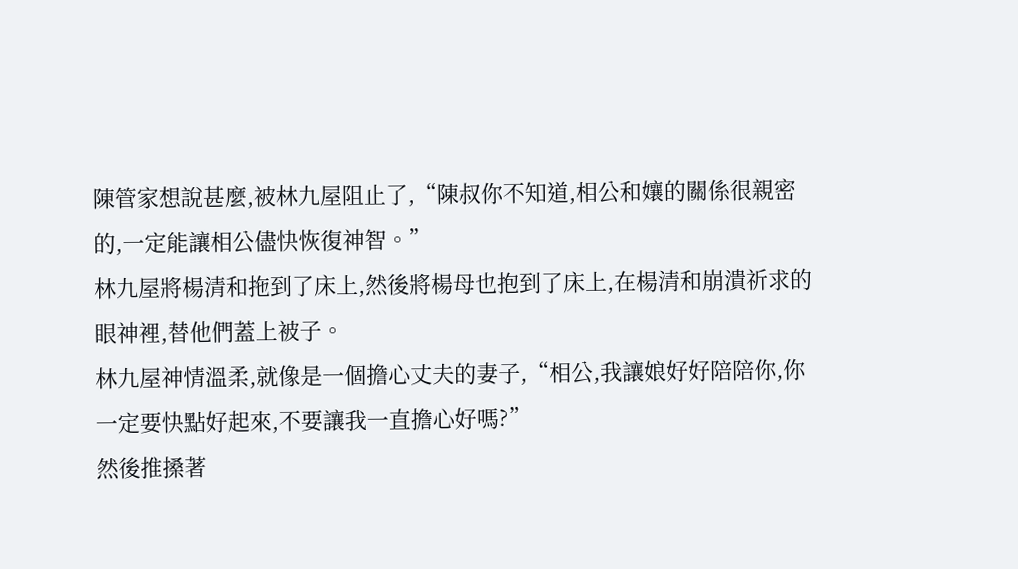陳管家想說甚麼,被林九屋阻止了,“陳叔你不知道,相公和孃的關係很親密的,一定能讓相公儘快恢復神智。”
林九屋將楊清和拖到了床上,然後將楊母也抱到了床上,在楊清和崩潰祈求的眼神裡,替他們蓋上被子。
林九屋神情溫柔,就像是一個擔心丈夫的妻子,“相公,我讓娘好好陪陪你,你一定要快點好起來,不要讓我一直擔心好嗎?”
然後推搡著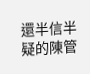還半信半疑的陳管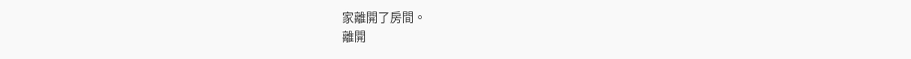家離開了房間。
離開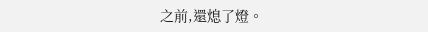之前,還熄了燈。